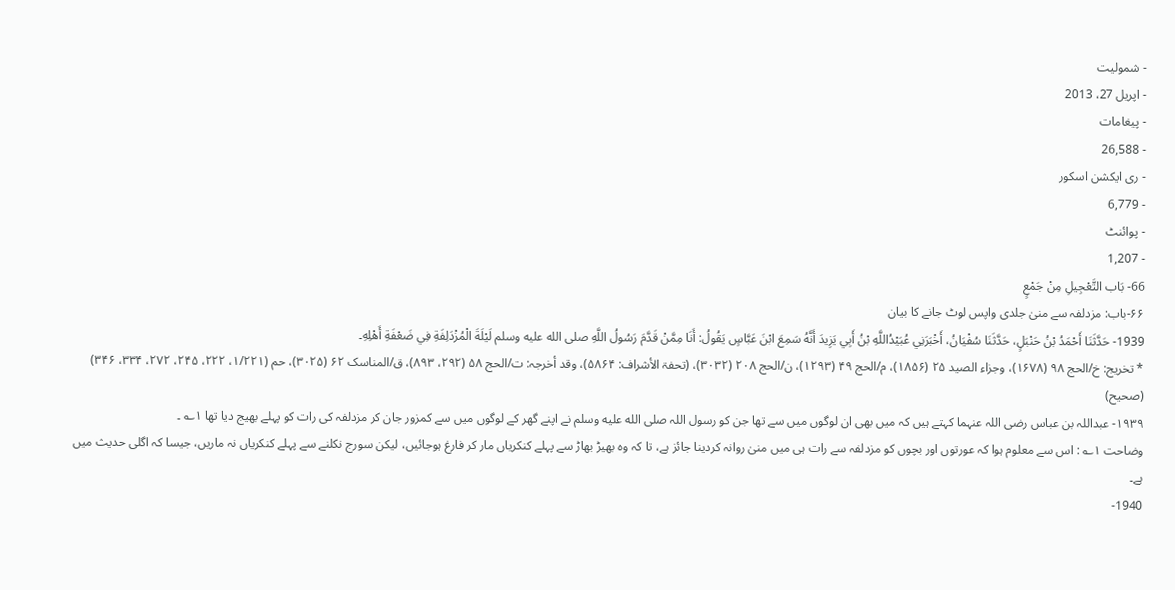- شمولیت
- اپریل 27، 2013
- پیغامات
- 26,588
- ری ایکشن اسکور
- 6,779
- پوائنٹ
- 1,207
66- بَاب التَّعْجِيلِ مِنْ جَمْعٍ
۶۶-باب: مزدلفہ سے منیٰ جلدی واپس لوٹ جانے کا بیان
1939- حَدَّثَنَا أَحْمَدُ بْنُ حَنْبَلٍ، حَدَّثَنَا سُفْيَانُ، أَخْبَرَنِي عُبَيْدُاللَّهِ بْنُ أَبِي يَزِيدَ أَنَّهُ سَمِعَ ابْنَ عَبَّاسٍ يَقُولُ: أَنَا مِمَّنْ قَدَّمَ رَسُولُ اللَّهِ صلى الله عليه وسلم لَيْلَةَ الْمُزْدَلِفَةِ فِي ضَعْفَةِ أَهْلِهِ۔
* تخريج: خ/الحج ۹۸ (۱۶۷۸)، وجزاء الصید ۲۵ (۱۸۵۶)، م/الحج ۴۹ (۱۲۹۳)، ن/الحج ۲۰۸ (۳۰۳۲)، (تحفۃ الأشراف: ۵۸۶۴)، وقد أخرجہ: ت/الحج ۵۸ (۲۹۲، ۸۹۳)، ق/المناسک ۶۲ (۳۰۲۵)، حم (۱/۲۲۱، ۲۲۲، ۲۴۵، ۲۷۲، ۳۳۴، ۳۴۶) (صحیح)
۱۹۳۹- عبداللہ بن عباس رضی اللہ عنہما کہتے ہیں کہ میں بھی ان لوگوں میں سے تھا جن کو رسول اللہ صلى الله عليه وسلم نے اپنے گھر کے لوگوں میں سے کمزور جان کر مزدلفہ کی رات کو پہلے بھیج دیا تھا ۱؎ ۔
وضاحت ۱؎ : اس سے معلوم ہوا کہ عورتوں اور بچوں کو مزدلفہ سے رات ہی میں منیٰ روانہ کردینا جائز ہے، تا کہ وہ بھیڑ بھاڑ سے پہلے کنکریاں مار کر فارغ ہوجائیں، لیکن سورج نکلنے سے پہلے کنکریاں نہ ماریں، جیسا کہ اگلی حدیث میں ہے۔
1940-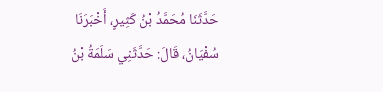حَدَّثَنَا مُحَمَّدُ بْنُ كَثِيرٍ، أَخْبَرَنَا سُفْيَانُ، قَالَ: حَدَّثَنِي سَلَمَةُ بْنُ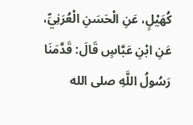كُهَيْلٍ، عَنِ الْحَسَنِ الْعُرَنِيِّ، عَنِ ابْنِ عَبَّاسٍ قَالَ: قَدَّمَنَا رَسُولُ اللَّهِ صلى الله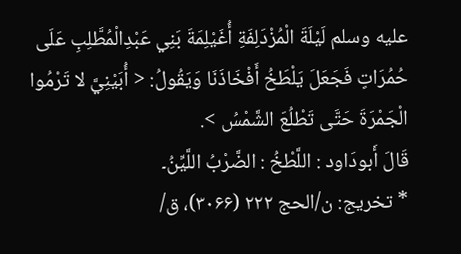عليه وسلم لَيْلَةَ الْمُزْدَلِفَةِ أُغَيْلِمَةَ بَنِي عَبْدِالْمُطَّلِبِ عَلَى حُمُرَاتٍ فَجَعَلَ يَلْطَخُ أَفْخَاذَنَا وَيَقُولُ: < أُبَيْنِيَّ لا تَرْمُوا الْجَمْرَةَ حَتَّى تَطْلُعَ الشَّمْسُ >.
قَالَ أَبودَاود : اللَّطْخُ : الضَّرْبُ اللَّيِّنُ۔
* تخريج: ن/الحج ۲۲۲ (۳۰۶۶)، ق/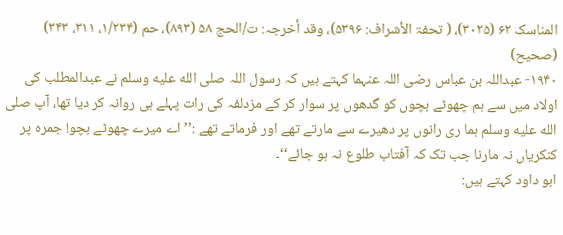المناسک ۶۲ (۳۰۲۵)، ( تحفۃ الأشراف: ۵۳۹۶)، وقد أخرجہ: ت/الحج ۵۸ (۸۹۳)، حم (۱/۲۳۴، ۳۱۱، ۳۴۳) (صحیح)
۱۹۴۰- عبداللہ بن عباس رضی اللہ عنہما کہتے ہیں کہ رسول اللہ صلى الله عليه وسلم نے عبدالمطلب کی اولاد میں سے ہم چھوٹے بچوں کو گدھوں پر سوار کر کے مزدلفہ کی رات پہلے ہی روانہ کر دیا تھا، آپ صلى الله عليه وسلم ہما ری رانوں پر دھیرے سے مارتے تھے اور فرماتے تھے :’’ اے میرے چھوٹے بچو! جمرہ پر کنکریاں نہ مارنا جب تک کہ آفتاب طلوع نہ ہو جائے‘‘۔
ابو داود کہتے ہیں: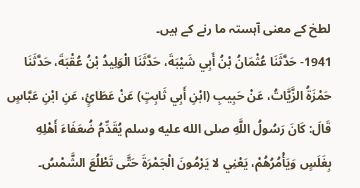لطخ کے معنی آہستہ ما رنے کے ہیں۔
1941- حَدَّثَنَا عُثْمَانُ بْنُ أَبِي شَيْبَةَ، حَدَّثَنَا الْوَلِيدُ بْنُ عُقْبَةَ، حَدَّثَنَا حَمْزَةُ الزَّيَّاتُ، عَنْ حَبِيبِ (ابْنِ أَبِي ثَابِتٍ) عَنْ عَطَائٍ، عَنِ ابْنِ عَبَّاسٍ قَالَ: كَانَ رَسُولُ اللَّهِ صلى الله عليه وسلم يُقَدِّمُ ضُعَفَاءَ أَهْلِهِ بِغَلَسٍ وَيَأْمُرُهُمْ، يَعْنِي لا يَرْمُونَ الْجَمْرَةَ حَتَّى تَطْلُعَ الشَّمْسُ۔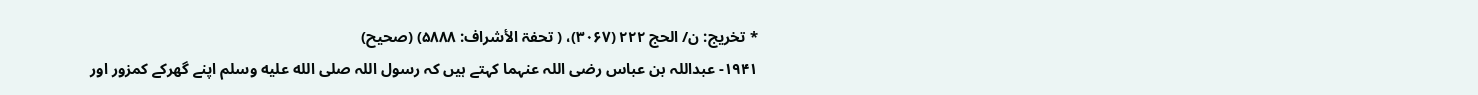* تخريج: ن/ الحج ۲۲۲ (۳۰۶۷)، ( تحفۃ الأشراف: ۵۸۸۸) (صحیح)
۱۹۴۱- عبداللہ بن عباس رضی اللہ عنہما کہتے ہیں کہ رسول اللہ صلى الله عليه وسلم اپنے گھرکے کمزور اور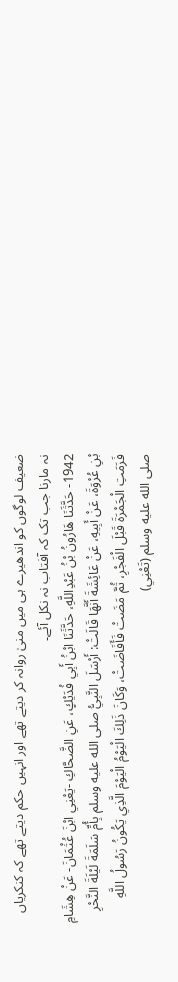ضعیف لوگوں کو اندھیرے ہی میں منیٰ روانہ کر دیتے تھے اور انہیں حکم دیتے تھے کہ کنکریاں نہ مارنا جب تک کہ آفتاب نہ نکل آئے۔
1942- حَدَّثَنَا هَارُونُ بْنُ عَبْدِاللَّهِ، حَدَّثَنَا ابْنُ أَبِي فُدَيْكٍ، عَنِ الضَّحَّاكِ -يَعْنِي ابْنَ عُثْمَانَ- عَنْ هِشَامِ بْنِ عُرْوَةَ، عَنْ أَبِيهِ، عَنْ عَائِشَةَ أَنَّهَا قَالَتْ: أَرْسَلَ النَّبِيُّ صلى الله عليه وسلم بِأُمِّ سَلَمَةَ لَيْلَةَ النَّحْرِ فَرَمَتِ الْجَمْرَةَ قَبْلَ الْفَجْرِ، ثُمَّ مَضَتْ فَأَفَاضَتْ، وَكَانَ ذَلِكَ الْيَوْمُ الْيَوْمَ الَّذِي يَكُونُ رَسُولُ اللَّهِ صلى الله عليه وسلم (تَعْنِي)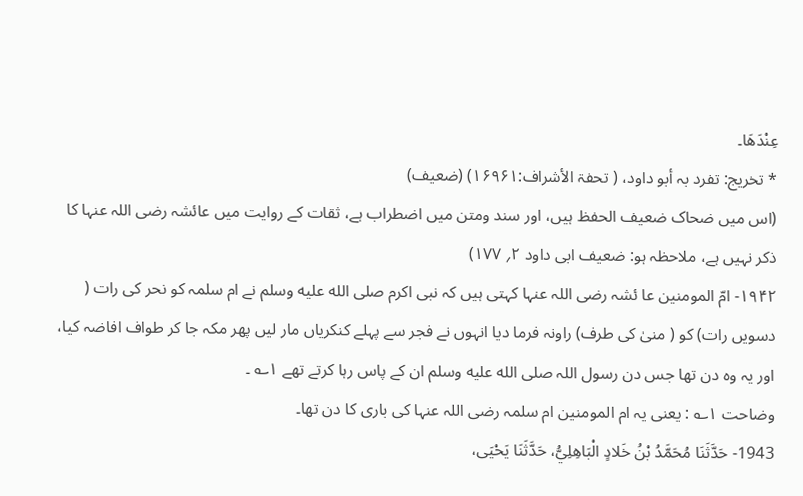عِنْدَهَا۔
* تخريج: تفرد بہ أبو داود، ( تحفۃ الأشراف:۱۶۹۶۱) (ضعیف)
(اس میں ضحاک ضعیف الحفظ ہیں، اور سند ومتن میں اضطراب ہے، ثقات کے روایت میں عائشہ رضی اللہ عنہا کا ذکر نہیں ہے، ملاحظہ ہو: ضعیف ابی داود ۲؍ ۱۷۷)
۱۹۴۲- امّ المومنین عا ئشہ رضی اللہ عنہا کہتی ہیں کہ نبی اکرم صلى الله عليه وسلم نے ام سلمہ کو نحر کی رات ( دسویں رات) کو ( منیٰ کی طرف) راونہ فرما دیا انہوں نے فجر سے پہلے کنکریاں مار لیں پھر مکہ جا کر طواف افاضہ کیا، اور یہ وہ دن تھا جس دن رسول اللہ صلى الله عليه وسلم ان کے پاس رہا کرتے تھے ۱؎ ۔
وضاحت ۱؎ : یعنی یہ ام المومنین ام سلمہ رضی اللہ عنہا کی باری کا دن تھا۔
1943- حَدَّثَنَا مُحَمَّدُ بْنُ خَلادٍ الْبَاهِلِيُّ، حَدَّثَنَا يَحْيَى،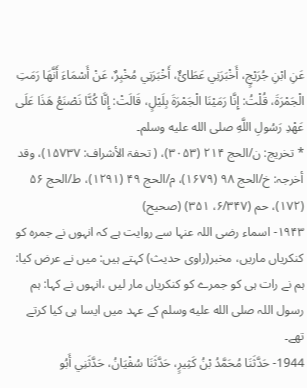عَنِ ابْنِ جُرَيْجٍ، أَخْبَرَنِي عَطَائٌ، أَخْبَرَنِي مُخْبِرٌ، عَنْ أَسْمَاءَ أَنَّهَا رَمَتِ الْجَمْرَةَ، قُلْتُ: إِنَّا رَمَيْنَا الْجَمْرَةَ بِلَيْلٍ، قَالَتْ: إِنَّا كُنَّا نَصْنَعُ هَذَا عَلَى عَهْدِ رَسُولِ اللَّهِ صلى الله عليه وسلم۔
* تخريج: ن/الحج ۲۱۴ (۳۰۵۳)، ( تحفۃ الأشراف: ۱۵۷۳۷)، وقد أخرجہ: خ/الحج ۹۸ (۱۶۷۹)، م/الحج ۴۹ (۱۲۹۱)، ط/الحج ۵۶ (۱۷۲)، حم (۶/۳۴۷، ۳۵۱) (صحیح)
۱۹۴۳- اسماء رضی اللہ عنہا سے روایت ہے کہ انہوں نے جمرہ کو کنکریاں ماریں، مخبر(راوی حدیث) کہتے ہیں: میں نے عرض کیا: ہم نے رات ہی کو جمرے کو کنکریاں مار لیں ،انہوں نے کہا: ہم رسول اللہ صلى الله عليه وسلم کے عہد میں ایسا ہی کیا کرتے تھے۔
1944- حَدَّثَنَا مُحَمَّدُ بْنُ كَثِيرٍ، حَدَّثَنَا سُفْيَانُ، حَدَّثَنِي أَبُو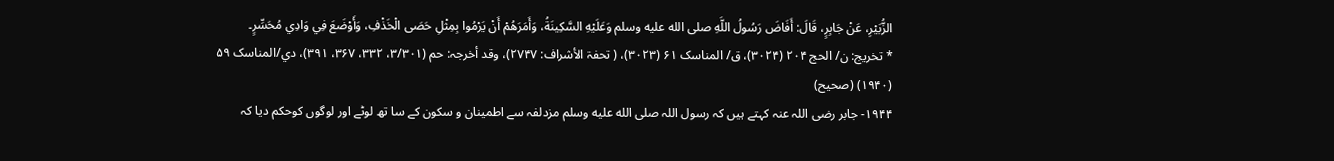الزُّبَيْرِ، عَنْ جَابِرٍ، قَالَ: أَفَاضَ رَسُولُ اللَّهِ صلى الله عليه وسلم وَعَلَيْهِ السَّكِينَةُ، وَأَمَرَهُمْ أَنْ يَرْمُوا بِمِثْلِ حَصَى الْخَذْفِ، وَأَوْضَعَ فِي وَادِي مُحَسِّرٍ۔
* تخريج: ن/ الحج ۲۰۴ (۳۰۲۴)، ق/ المناسک ۶۱ (۳۰۲۳)، ( تحفۃ الأشراف: ۲۷۴۷)، وقد أخرجہ: حم (۳/۳۰۱، ۳۳۲، ۳۶۷، ۳۹۱)، دي/المناسک ۵۹ (۱۹۴۰) (صحیح)
۱۹۴۴- جابر رضی اللہ عنہ کہتے ہیں کہ رسول اللہ صلى الله عليه وسلم مزدلفہ سے اطمینان و سکون کے سا تھ لوٹے اور لوگوں کوحکم دیا کہ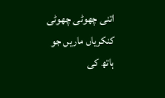اتنی چھوٹی چھوٹی کنکریاں ماریں جو ہاتھ کی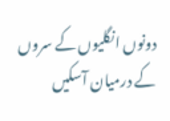دونوں انگلیوں کے سروں کے درمیان آسکیں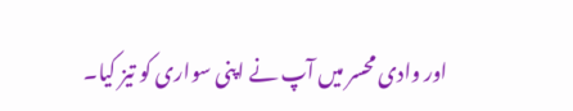اور وادی محسر میں آپ نے اپنی سواری کو تیز کیا۔